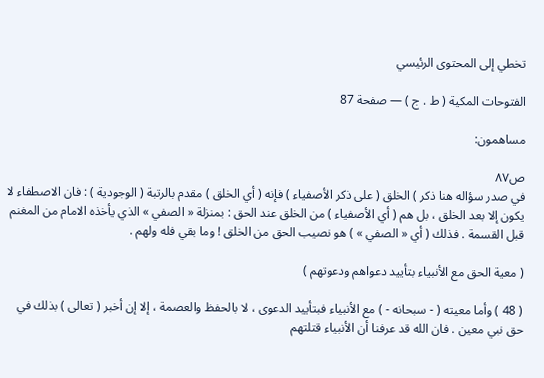تخطي إلى المحتوى الرئيسي

الفتوحات المكية ( ط . ج ) — صفحة 87

مساهمون:

ص٨٧
في صدر سؤاله هنا ذكر ) الخلق ( على ذكر الأصفياء ) فإنه ( أي الخلق ) مقدم بالرتبة ( الوجودية ) : فان الاصطفاء لا يكون إلا بعد الخلق ، بل هم ( أي الأصفياء ) من الخلق عند الحق : بمنزلة « الصفي » الذي يأخذه الامام من المغنم قبل القسمة . فذلك ( أي « الصفي » ) هو نصيب الحق من الخلق ! وما بقي فله ولهم .

( معية الحق مع الأنبياء بتأييد دعواهم ودعوتهم )

( 48 ) وأما معيته ( - سبحانه - ) مع الأنبياء فبتأييد الدعوى ، لا بالحفظ والعصمة ، إلا إن أخبر ( تعالى ) بذلك في حق نبي معين . فان الله قد عرفنا أن الأنبياء قتلتهم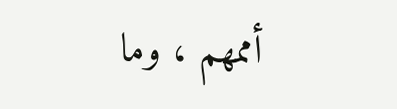أممهم ، وما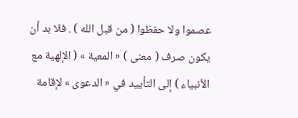عصموا ولا حفظوا ( من قبل الله ) . فلا بد أن يكون صرف ( معنى ) « المعية » ( الإلهية مع الأنبياء ) إلى التأييد في « الدعوى » لإقامة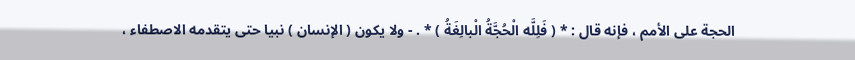الحجة على الأمم ، فإنه قال : * ( فَلِلَّه الْحُجَّةُ الْبالِغَةُ ) * . - ولا يكون ( الإنسان ) نبيا حتى يتقدمه الاصطفاء ،